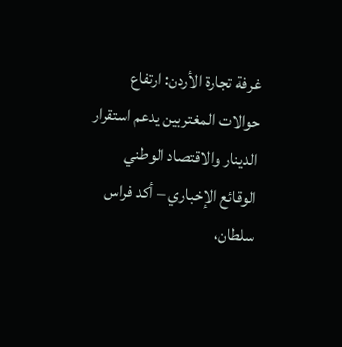غرفة تجارة الأردن: ارتفاع حوالات المغتربين يدعم استقرار الدينار والاقتصاد الوطني
الوقائع الإخباري – أكد فراس سلطان،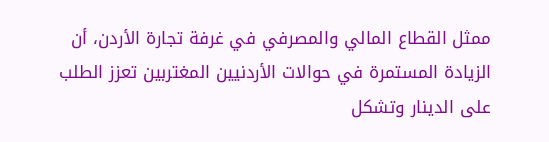ممثل القطاع المالي والمصرفي في غرفة تجارة الأردن، أن الزيادة المستمرة في حوالات الأردنيين المغتربين تعزز الطلب على الدينار وتشكل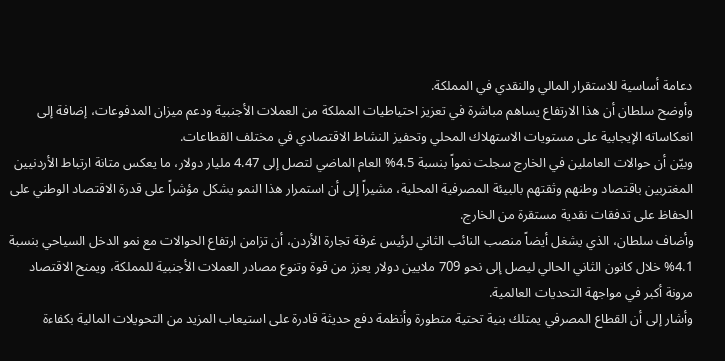دعامة أساسية للاستقرار المالي والنقدي في المملكة.
وأوضح سلطان أن هذا الارتفاع يساهم مباشرة في تعزيز احتياطيات المملكة من العملات الأجنبية ودعم ميزان المدفوعات، إضافة إلى انعكاساته الإيجابية على مستويات الاستهلاك المحلي وتحفيز النشاط الاقتصادي في مختلف القطاعات.
وبيّن أن حوالات العاملين في الخارج سجلت نمواً بنسبة 4.5% العام الماضي لتصل إلى 4.47 مليار دولار، ما يعكس متانة ارتباط الأردنيين المغتربين باقتصاد وطنهم وثقتهم بالبيئة المصرفية المحلية، مشيراً إلى أن استمرار هذا النمو يشكل مؤشراً على قدرة الاقتصاد الوطني على الحفاظ على تدفقات نقدية مستقرة من الخارج.
وأضاف سلطان، الذي يشغل أيضاً منصب النائب الثاني لرئيس غرفة تجارة الأردن، أن تزامن ارتفاع الحوالات مع نمو الدخل السياحي بنسبة 4.1% خلال كانون الثاني الحالي ليصل إلى نحو 709 ملايين دولار يعزز من قوة وتنوع مصادر العملات الأجنبية للمملكة، ويمنح الاقتصاد مرونة أكبر في مواجهة التحديات العالمية.
وأشار إلى أن القطاع المصرفي يمتلك بنية تحتية متطورة وأنظمة دفع حديثة قادرة على استيعاب المزيد من التحويلات المالية بكفاءة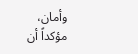وأمان، مؤكداً أن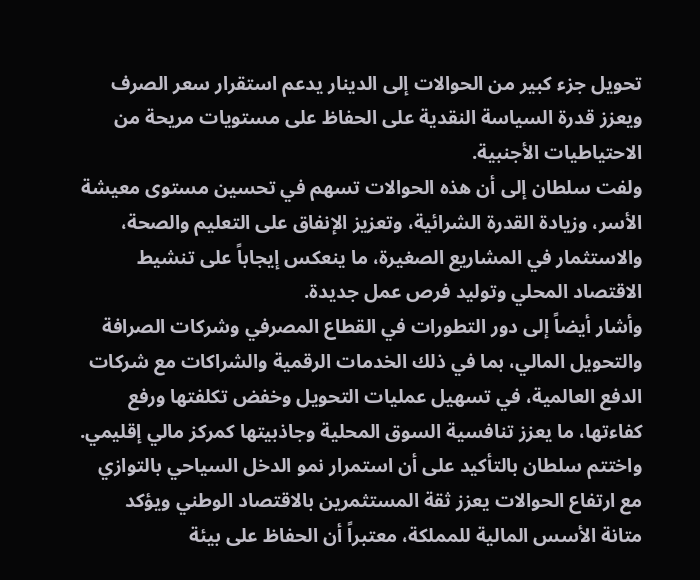تحويل جزء كبير من الحوالات إلى الدينار يدعم استقرار سعر الصرف ويعزز قدرة السياسة النقدية على الحفاظ على مستويات مريحة من الاحتياطيات الأجنبية.
ولفت سلطان إلى أن هذه الحوالات تسهم في تحسين مستوى معيشة الأسر، وزيادة القدرة الشرائية، وتعزيز الإنفاق على التعليم والصحة، والاستثمار في المشاريع الصغيرة، ما ينعكس إيجاباً على تنشيط الاقتصاد المحلي وتوليد فرص عمل جديدة.
وأشار أيضاً إلى دور التطورات في القطاع المصرفي وشركات الصرافة والتحويل المالي، بما في ذلك الخدمات الرقمية والشراكات مع شركات الدفع العالمية، في تسهيل عمليات التحويل وخفض تكلفتها ورفع كفاءتها، ما يعزز تنافسية السوق المحلية وجاذبيتها كمركز مالي إقليمي.
واختتم سلطان بالتأكيد على أن استمرار نمو الدخل السياحي بالتوازي مع ارتفاع الحوالات يعزز ثقة المستثمرين بالاقتصاد الوطني ويؤكد متانة الأسس المالية للمملكة، معتبراً أن الحفاظ على بيئة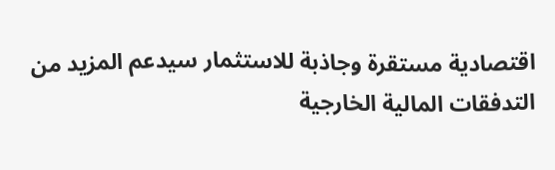اقتصادية مستقرة وجاذبة للاستثمار سيدعم المزيد من التدفقات المالية الخارجية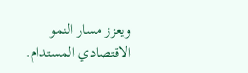ويعزز مسار النمو الاقتصادي المستدام.